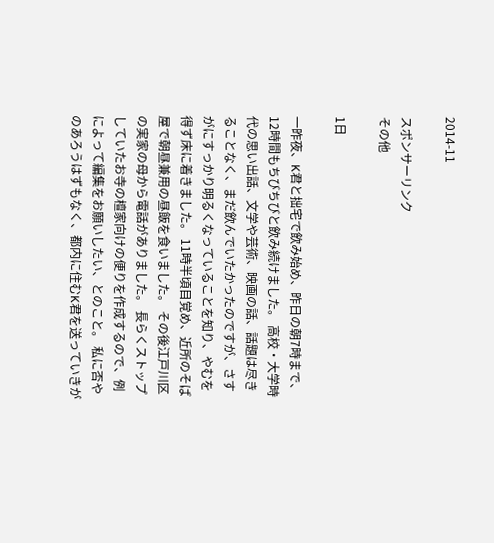2014-11

スポンサーリンク
その他

1日

一昨夜、K君と拙宅で飲み始め、昨日の朝7時まで、12時間もちびちびと飲み続けました。 高校・大学時代の思い出話、文学や芸術、映画の話、話題は尽きることなく、まだ飲んでいたかったのですが、さすがにすっかり明るくなっていることを知り、やむを得ず床に着きました。 11時半頃目覚め、近所のそば屋で朝昼兼用の昼飯を食いました。 その後江戸川区の実家の母から電話がありました。 長らくストップしていたお寺の檀家向けの便りを作成するので、例によって編集をお願いしたい、とのこと。 私に否やのあろうはずもなく、都内に住むK君を送っていきが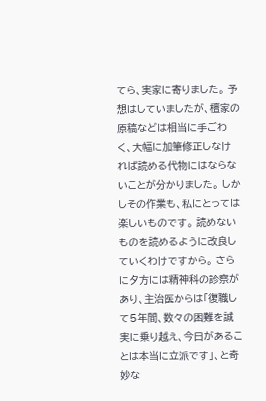てら、実家に寄りました。 予想はしていましたが、檀家の原稿などは相当に手ごわく、大幅に加筆修正しなければ読める代物にはならないことが分かりました。 しかしその作業も、私にとっては楽しいものです。 読めないものを読めるように改良していくわけですから。 さらに夕方には精神科の診察があり、主治医からは「復職して5年間、数々の困難を誠実に乗り越え、今日があることは本当に立派です」、と奇妙な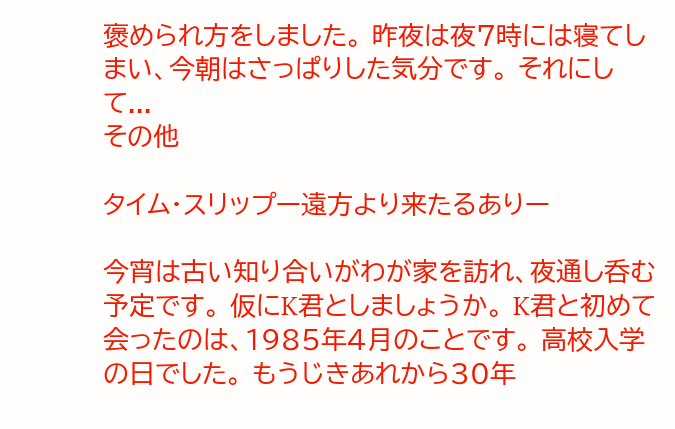褒められ方をしました。 昨夜は夜7時には寝てしまい、今朝はさっぱりした気分です。 それにして...
その他

タイム・スリップー遠方より来たるありー

今宵は古い知り合いがわが家を訪れ、夜通し呑む予定です。 仮にK君としましょうか。 K君と初めて会ったのは、1985年4月のことです。 高校入学の日でした。 もうじきあれから30年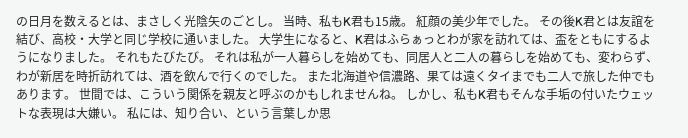の日月を数えるとは、まさしく光陰矢のごとし。 当時、私もK君も15歳。 紅顔の美少年でした。 その後K君とは友誼を結び、高校・大学と同じ学校に通いました。 大学生になると、K君はふらぁっとわが家を訪れては、盃をともにするようになりました。 それもたびたび。 それは私が一人暮らしを始めても、同居人と二人の暮らしを始めても、変わらず、わが新居を時折訪れては、酒を飲んで行くのでした。 また北海道や信濃路、果ては遠くタイまでも二人で旅した仲でもあります。 世間では、こういう関係を親友と呼ぶのかもしれませんね。 しかし、私もK君もそんな手垢の付いたウェットな表現は大嫌い。 私には、知り合い、という言葉しか思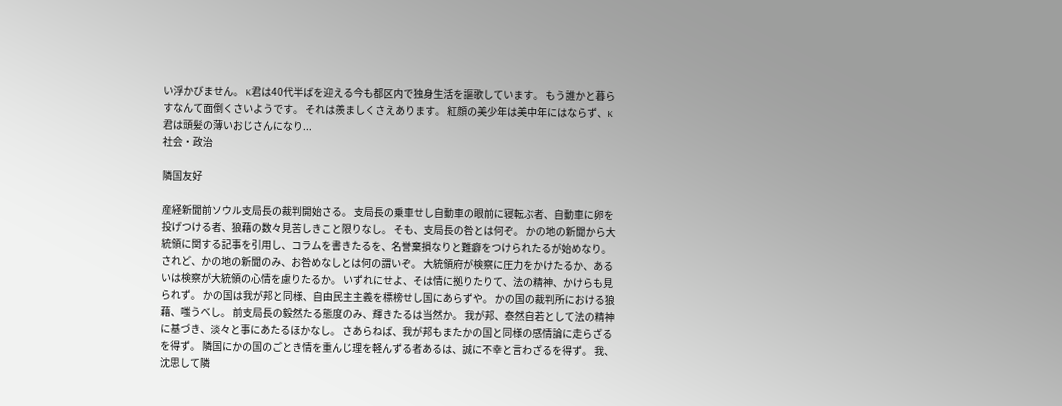い浮かびません。 K君は40代半ばを迎える今も都区内で独身生活を謳歌しています。 もう誰かと暮らすなんて面倒くさいようです。 それは羨ましくさえあります。 紅顔の美少年は美中年にはならず、K君は頭髪の薄いおじさんになり...
社会・政治

隣国友好

産経新聞前ソウル支局長の裁判開始さる。 支局長の乗車せし自動車の眼前に寝転ぶ者、自動車に卵を投げつける者、狼藉の数々見苦しきこと限りなし。 そも、支局長の咎とは何ぞ。 かの地の新聞から大統領に関する記事を引用し、コラムを書きたるを、名誉棄損なりと難癖をつけられたるが始めなり。 されど、かの地の新聞のみ、お咎めなしとは何の謂いぞ。 大統領府が検察に圧力をかけたるか、あるいは検察が大統領の心情を慮りたるか。 いずれにせよ、そは情に拠りたりて、法の精神、かけらも見られず。 かの国は我が邦と同様、自由民主主義を標榜せし国にあらずや。 かの国の裁判所における狼藉、嗤うべし。 前支局長の毅然たる態度のみ、輝きたるは当然か。 我が邦、泰然自若として法の精神に基づき、淡々と事にあたるほかなし。 さあらねば、我が邦もまたかの国と同様の感情論に走らざるを得ず。 隣国にかの国のごとき情を重んじ理を軽んずる者あるは、誠に不幸と言わざるを得ず。 我、沈思して隣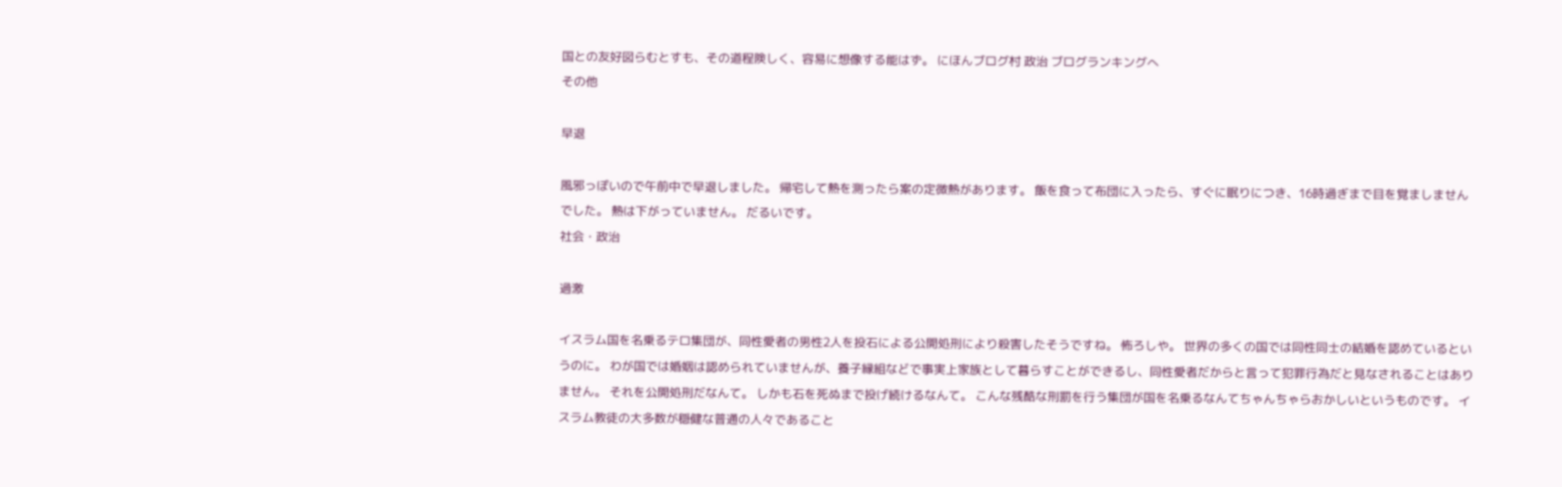国との友好図らむとすも、その道程険しく、容易に想像する能はず。 にほんブログ村 政治 ブログランキングへ
その他

早退

風邪っぽいので午前中で早退しました。 帰宅して熱を測ったら案の定微熱があります。 飯を食って布団に入ったら、すぐに眠りにつき、16時過ぎまで目を覚ましませんでした。 熱は下がっていません。 だるいです。
社会・政治

過激

イスラム国を名乗るテロ集団が、同性愛者の男性2人を投石による公開処刑により殺害したそうですね。 怖ろしや。 世界の多くの国では同性同士の結婚を認めているというのに。 わが国では婚姻は認められていませんが、養子縁組などで事実上家族として暮らすことができるし、同性愛者だからと言って犯罪行為だと見なされることはありません。 それを公開処刑だなんて。 しかも石を死ぬまで投げ続けるなんて。 こんな残酷な刑罰を行う集団が国を名乗るなんてちゃんちゃらおかしいというものです。 イスラム教徒の大多数が穏健な普通の人々であること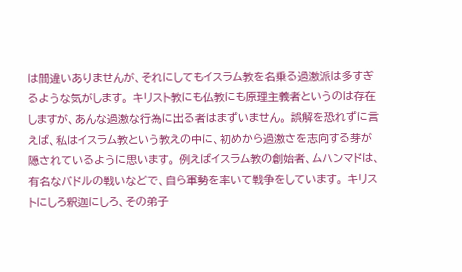は間違いありませんが、それにしてもイスラム教を名乗る過激派は多すぎるような気がします。 キリスト教にも仏教にも原理主義者というのは存在しますが、あんな過激な行為に出る者はまずいません。 誤解を恐れずに言えば、私はイスラム教という教えの中に、初めから過激さを志向する芽が隠されているように思います。 例えばイスラム教の創始者、ムハンマドは、有名なバドルの戦いなどで、自ら軍勢を率いて戦争をしています。 キリストにしろ釈迦にしろ、その弟子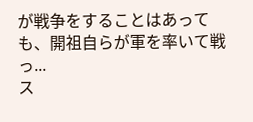が戦争をすることはあっても、開祖自らが軍を率いて戦っ...
ス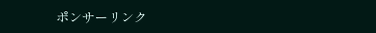ポンサーリンク